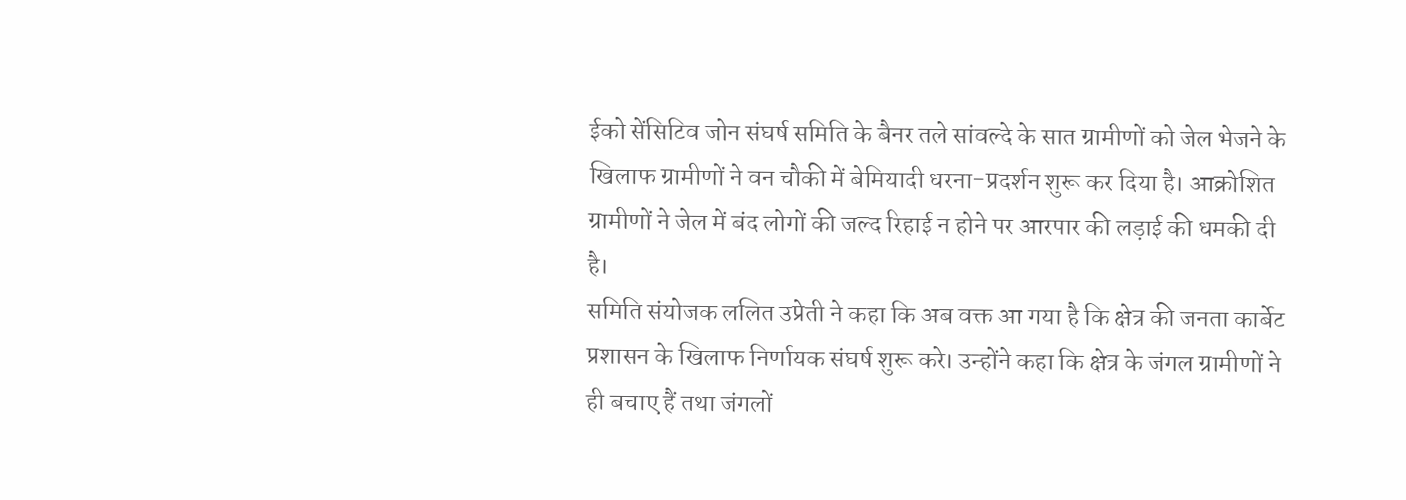ईको सेंसिटिव जोन संघर्ष समिति के बैनर तले सांवल्दे के सात ग्रामीणों को जेल भेजने के खिलाफ ग्रामीणों ने वन चौकी में बेमियादी धरना-प्रदर्शन शुरू कर दिया है। आक्रोशित ग्रामीणों ने जेल में बंद लोगों की जल्द रिहाई न होने पर आरपार की लड़ाई की धमकी दी है।
समिति संयोजक ललित उप्रेती ने कहा कि अब वक्त आ गया है कि क्षेत्र की जनता कार्बेट प्रशासन के खिलाफ निर्णायक संघर्ष शुरू करे। उन्होंने कहा कि क्षेत्र के जंगल ग्रामीणों ने ही बचाए हैं तथा जंगलों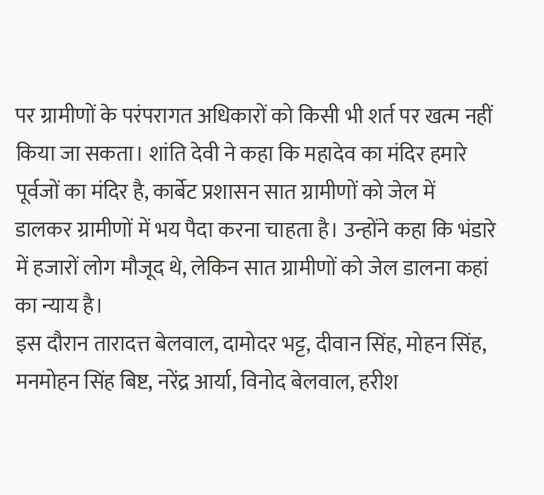पर ग्रामीणों के परंपरागत अधिकारों को किसी भी शर्त पर खत्म नहीं किया जा सकता। शांति देवी ने कहा कि महादेव का मंदिर हमारे पूर्वजों का मंदिर है, कार्बेट प्रशासन सात ग्रामीणों को जेल में डालकर ग्रामीणों में भय पैदा करना चाहता है। उन्होंने कहा कि भंडारे में हजारों लोग मौजूद थे, लेकिन सात ग्रामीणों को जेल डालना कहां का न्याय है।
इस दौरान तारादत्त बेलवाल, दामोदर भट्ट, दीवान सिंह, मोहन सिंह, मनमोहन सिंह बिष्ट, नरेंद्र आर्या, विनोद बेलवाल, हरीश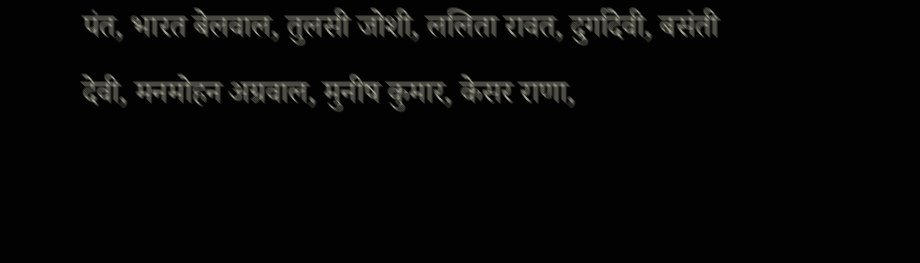पंत, भारत बेलवाल, तुलसी जोशी, ललिता रावत, दुर्गादेवी, बसंती देवी, मनमोहन अग्रवाल, मुनीष कुमार, केसर राणा,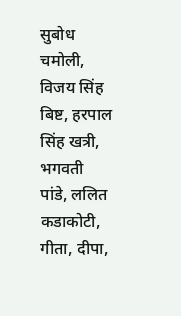सुबोध चमोली, विजय सिंह बिष्ट, हरपाल सिंह खत्री, भगवती पांडे, ललित कडाकोटी, गीता, दीपा,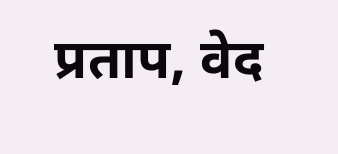प्रताप, वेद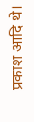प्रकाश आदि थे।